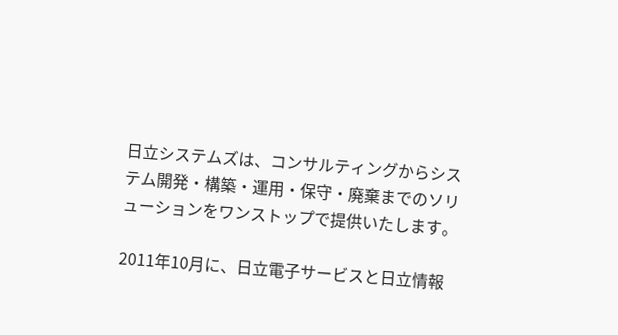日立システムズは、コンサルティングからシステム開発・構築・運用・保守・廃棄までのソリューションをワンストップで提供いたします。

2011年10月に、日立電子サービスと日立情報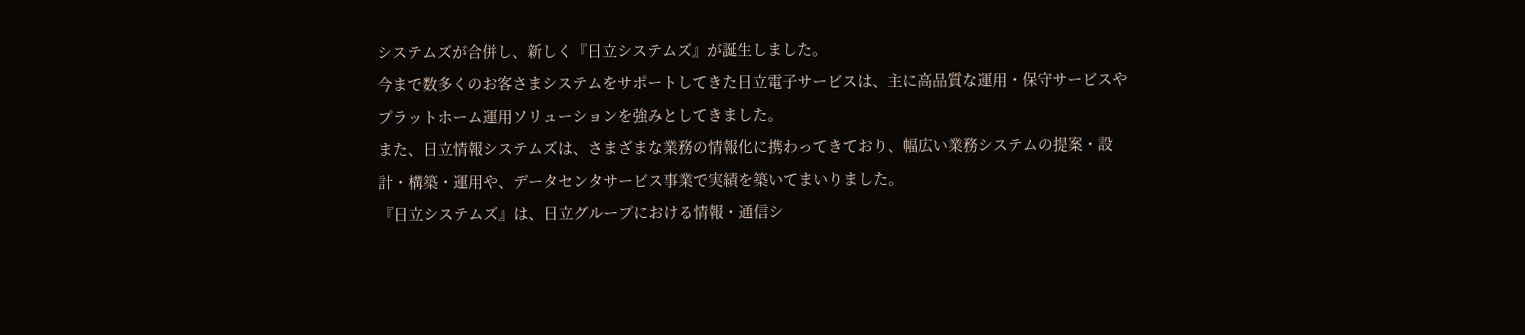システムズが合併し、新しく『日立システムズ』が誕生しました。
今まで数多くのお客さまシステムをサポートしてきた日立電子サービスは、主に高品質な運用・保守サービスやプラットホーム運用ソリューションを強みとしてきました。
また、日立情報システムズは、さまざまな業務の情報化に携わってきており、幅広い業務システムの提案・設計・構築・運用や、データセンタサービス事業で実績を築いてまいりました。
『日立システムズ』は、日立グループにおける情報・通信シ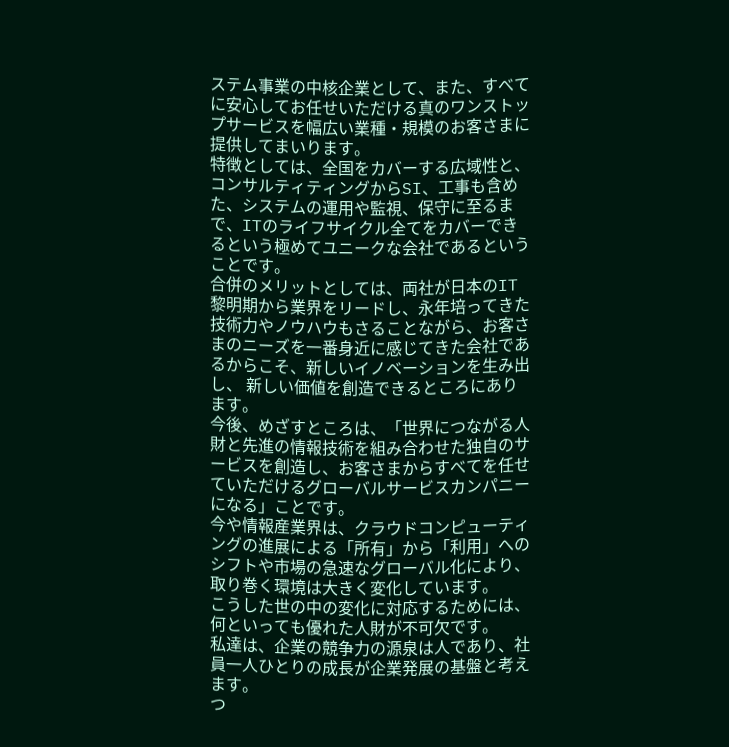ステム事業の中核企業として、また、すべてに安心してお任せいただける真のワンストップサービスを幅広い業種・規模のお客さまに提供してまいります。
特徴としては、全国をカバーする広域性と、コンサルティティングからSI、工事も含めた、システムの運用や監視、保守に至るまで、ITのライフサイクル全てをカバーできるという極めてユニークな会社であるということです。
合併のメリットとしては、両社が日本のIT黎明期から業界をリードし、永年培ってきた技術力やノウハウもさることながら、お客さまのニーズを一番身近に感じてきた会社であるからこそ、新しいイノベーションを生み出し、 新しい価値を創造できるところにあります。
今後、めざすところは、「世界につながる人財と先進の情報技術を組み合わせた独自のサービスを創造し、お客さまからすべてを任せていただけるグローバルサービスカンパニーになる」ことです。
今や情報産業界は、クラウドコンピューティングの進展による「所有」から「利用」へのシフトや市場の急速なグローバル化により、取り巻く環境は大きく変化しています。
こうした世の中の変化に対応するためには、何といっても優れた人財が不可欠です。
私達は、企業の競争力の源泉は人であり、社員一人ひとりの成長が企業発展の基盤と考えます。
つ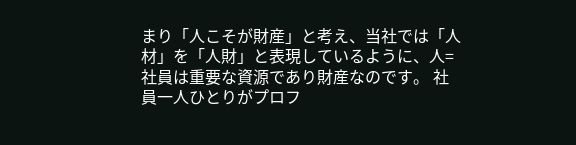まり「人こそが財産」と考え、当社では「人材」を「人財」と表現しているように、人=社員は重要な資源であり財産なのです。 社員一人ひとりがプロフ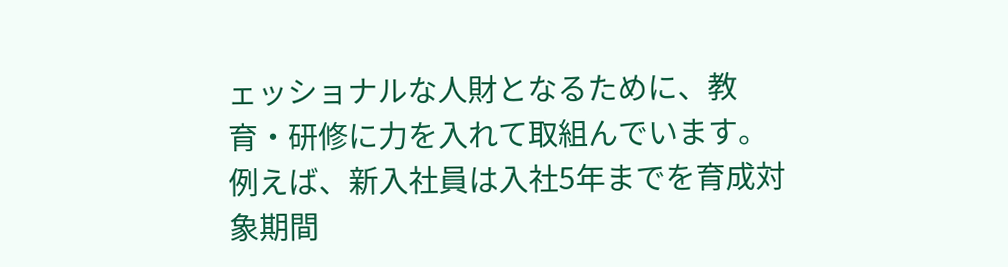ェッショナルな人財となるために、教育・研修に力を入れて取組んでいます。
例えば、新入社員は入社5年までを育成対象期間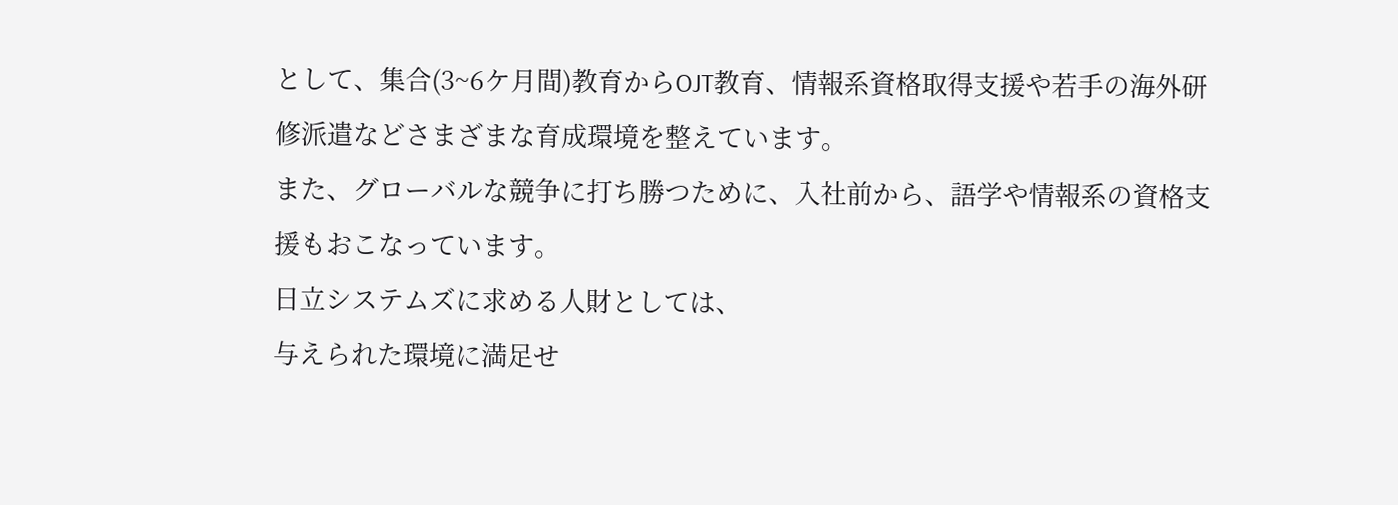として、集合(3~6ケ月間)教育からOJT教育、情報系資格取得支援や若手の海外研修派遣などさまざまな育成環境を整えています。
また、グローバルな競争に打ち勝つために、入社前から、語学や情報系の資格支援もおこなっています。
日立システムズに求める人財としては、
与えられた環境に満足せ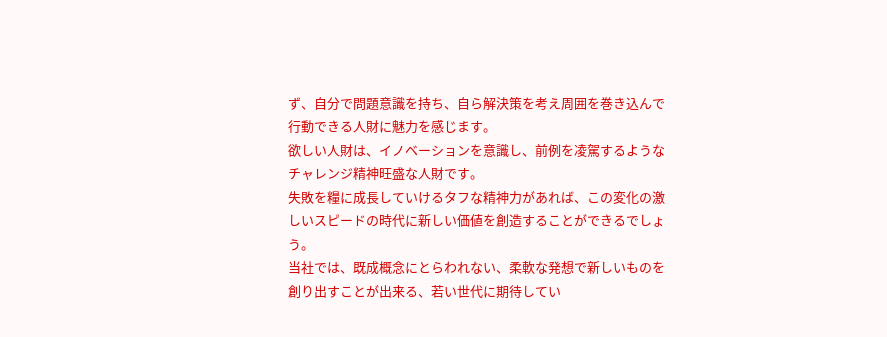ず、自分で問題意識を持ち、自ら解決策を考え周囲を巻き込んで行動できる人財に魅力を感じます。
欲しい人財は、イノベーションを意識し、前例を凌駕するようなチャレンジ精神旺盛な人財です。
失敗を糧に成長していけるタフな精神力があれば、この変化の激しいスピードの時代に新しい価値を創造することができるでしょう。
当社では、既成概念にとらわれない、柔軟な発想で新しいものを創り出すことが出来る、若い世代に期待してい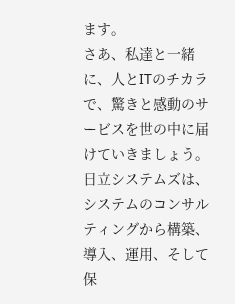ます。
さあ、私達と一緒に、人とITのチカラで、驚きと感動のサービスを世の中に届けていきましょう。
日立システムズは、システムのコンサルティングから構築、導入、運用、そして保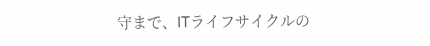守まで、ITライフサイクルの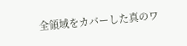全領域をカバーした真のワ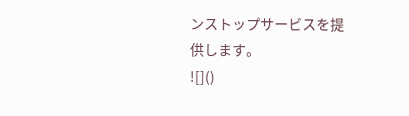ンストップサービスを提供します。
![]()